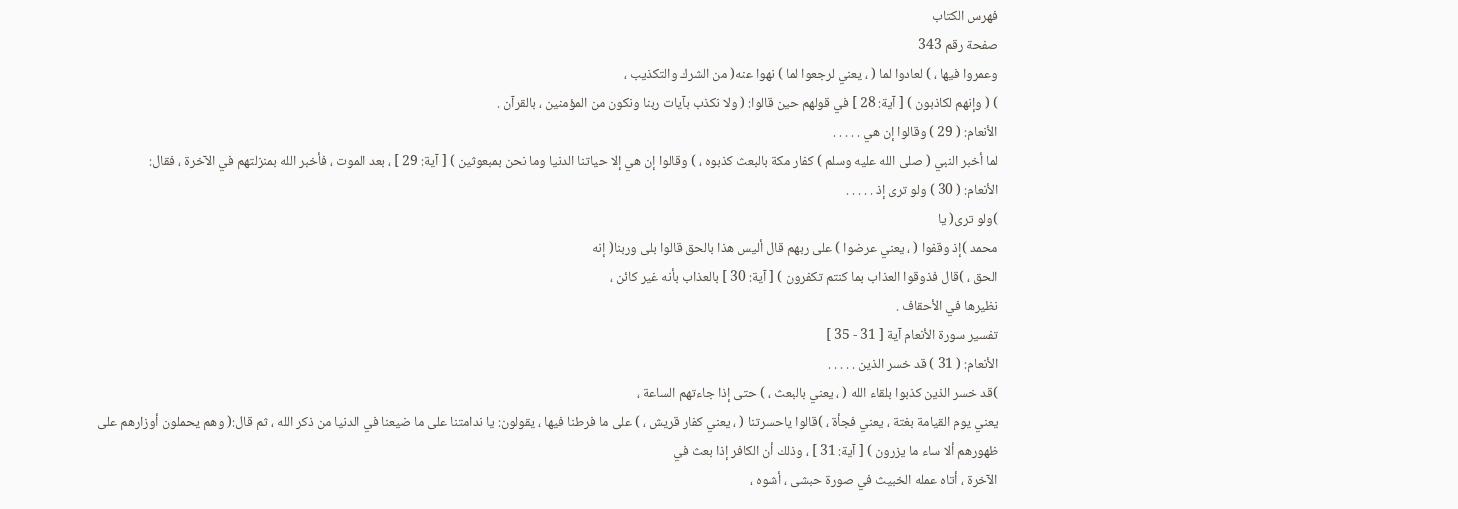فهرس الكتاب
صفحة رقم 343
وعمروا فيها ، ) لعادوا لما ( ، يعني لرجعوا لما ) نهوا عنه( من الشرك والتكذيب ،
) ( وإنهم لكاذبون ) [ آية: 28 ] في قولهم حين قالوا: ( ولا نكذب بآيات ربنا ونكون من المؤمنين ، بالقرآن .
الأنعام: ( 29 ) وقالوا إن هي . . . . .
لما أخبر النبي ( صلى الله عليه وسلم ) كفار مكة بالبعث كذبوه ، ) وقالوا إن هي إلا حياتنا الدنيا وما نحن بمبعوثين ) [ آية: 29 ] ، بعد الموت ، فأخبر الله بمنزلتهم في الآخرة ، فقال:
الأنعام: ( 30 ) ولو ترى إذ . . . . .
)ولو ترى( يا
محمد )إذ وقفوا ( ، يعني عرضوا ) على ربهم قال أليس هذا بالحق قالوا بلى وربنا( إنه
الحق ، )قال فذوقوا العذاب بما كنتم تكفرون ) [ آية: 30 ] بالعذاب بأنه غير كائن ،
نظيرها في الأحقاف .
تفسير سورة الأنعام آية [ 31 - 35 ]
الأنعام: ( 31 ) قد خسر الذين . . . . .
)قد خسر الذين كذبوا بلقاء الله ( ، يعني بالبعث ، ) حتى إذا جاءتهم الساعة ،
يعني يوم القيامة بغتة ، يعني فجأة ، )قالوا ياحسرتنا ( ، يعني كفار قريش ، ) على ما فرطنا فيها ، يقولون: يا ندامتنا على ما ضيعنا في الدنيا من ذكر الله ، ثم قال:( وهم يحملون أوزارهم على ظهورهم ألا ساء ما يزرون ) [ آية: 31 ] ، وذلك أن الكافر إذا بعث في
الآخرة ، أتاه عمله الخبيث في صورة حبشى ، أشوه ،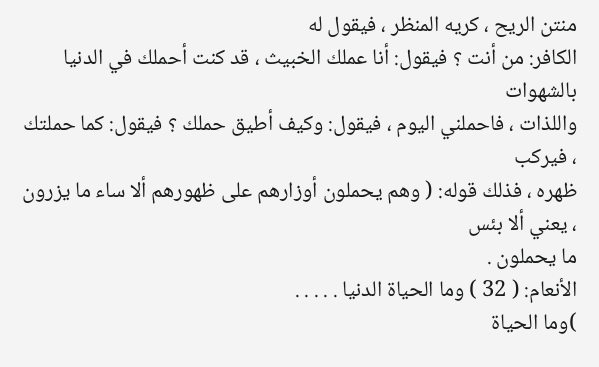منتن الريح ، كريه المنظر ، فيقول له
الكافر: من أنت ؟ فيقول: أنا عملك الخبيث ، قد كنت أحملك في الدنيا بالشهوات
واللذات ، فاحملني اليوم ، فيقول: وكيف أطيق حملك ؟ فيقول: كما حملتك ، فيركب
ظهره ، فذلك قوله: ( وهم يحملون أوزارهم على ظهورهم ألا ساء ما يزرون ، يعني ألا بئس
ما يحملون .
الأنعام: ( 32 ) وما الحياة الدنيا . . . . .
)وما الحياة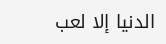الدنيا إلا لعب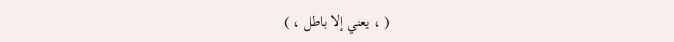( ، يعني إلا باطل ، )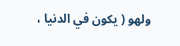ولهو ( يكون في الدنيا ،